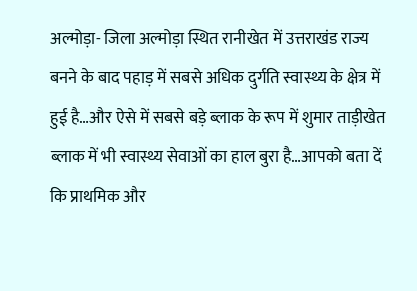अल्मोड़ा- जिला अल्मोड़ा स्थित रानीखेत में उत्तराखंड राज्य बनने के बाद पहाड़ में सबसे अधिक दुर्गति स्वास्थ्य के क्षेत्र में हुई है…और ऐसे में सबसे बड़े ब्लाक के रूप में शुमार ताड़ीखेत ब्लाक में भी स्वास्थ्य सेवाओं का हाल बुरा है…आपको बता दें कि प्राथमिक और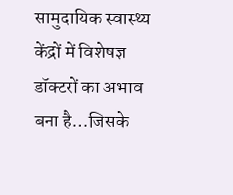सामुदायिक स्वास्थ्य केंद्रों में विशेषज्ञ डॉक्टरों का अभाव बना है…जिसके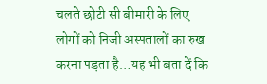चलते छोटी सी बीमारी के लिए लोगों को निजी अस्पतालों का रुख करना पड़ता है…यह भी बता दें कि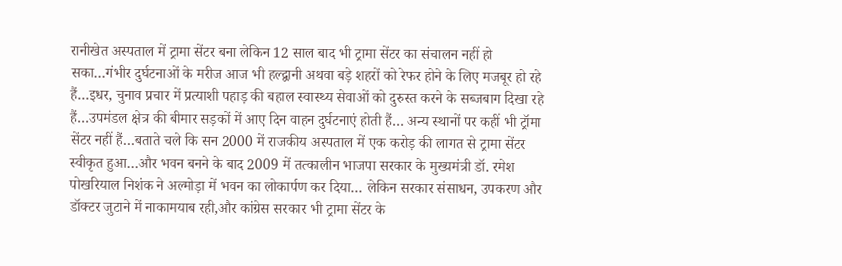रानीखेत अस्पताल में ट्रामा सेंटर बना लेकिन 12 साल बाद भी ट्रामा सेंटर का संचालन नहीं हो सका…गंभीर दुर्घटनाओं के मरीज आज भी हल्द्वानी अथवा बड़े शहरों को रेफर होने के लिए मजबूर हो रहे हैं…इधर, चुनाव प्रचार में प्रत्याशी पहाड़ की बहाल स्वास्थ्य सेवाओं को दुरुस्त करने के सब्जबाग दिखा रहे हैं…उपमंडल क्षेत्र की बीमार सड़कों में आए दिन वाहन दुर्घटनाएं होती हैं… अन्य स्थानों पर कहीं भी ट्रॉमा सेंटर नहीं हैं…बताते चले कि सन 2000 में राजकीय अस्पताल में एक करोड़ की लागत से ट्रामा सेंटर स्वीकृत हुआ…और भवन बनने के बाद 2009 में तत्कालीन भाजपा सरकार के मुख्यमंत्री डॉ. रमेश पोखरियाल निशंक ने अल्मोड़ा में भवन का लोकार्पण कर दिया… लेकिन सरकार संसाधन, उपकरण और डॉक्टर जुटाने में नाकामयाब रही,और कांग्रेस सरकार भी ट्रामा सेंटर के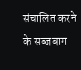संचालित करने के सब्जबाग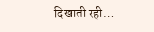दिखाती रही…